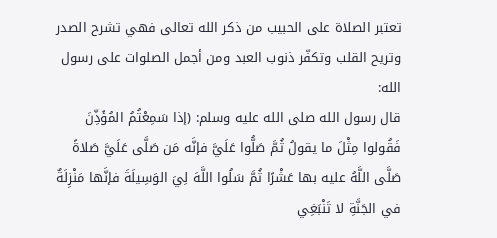تعتبر الصلاة على الحبيب من ذكر الله تعالى فهي تشرح الصدر وتريح القلب وتكفّر ذنوب العبد ومن أجمل الصلوات على رسول الله:
قال رسول الله صلى الله عليه وسلم: (إذا سَمِعْتُمُ المُؤَذِّنَ فَقُولوا مِثْلَ ما يقولُ ثُمَّ صَلُّوا عَلَيَّ فإنَّه مَن صَلَّى عَلَيَّ صَلاةً صَلَّى اللَّهُ عليه بها عَشْرًا ثُمَّ سَلُوا اللَّهَ لِيَ الوَسِيلَةَ فإنَّها مَنْزِلَةٌ في الجَنَّةِ لا تَنْبَغِي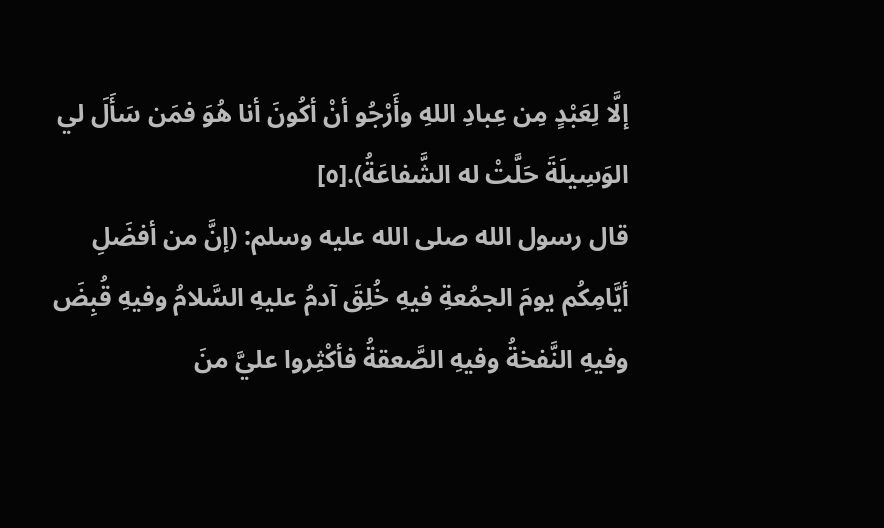إلَّا لِعَبْدٍ مِن عِبادِ اللهِ وأَرْجُو أنْ أكُونَ أنا هُوَ فمَن سَأَلَ لي الوَسِيلَةَ حَلَّتْ له الشَّفاعَةُ).[٥]
قال رسول الله صلى الله عليه وسلم: (إنَّ من أفضَلِ أيَّامِكُم يومَ الجمُعةِ فيهِ خُلِقَ آدمُ عليهِ السَّلامُ وفيهِ قُبِضَ وفيهِ النَّفخةُ وفيهِ الصَّعقةُ فأكْثِروا عليَّ منَ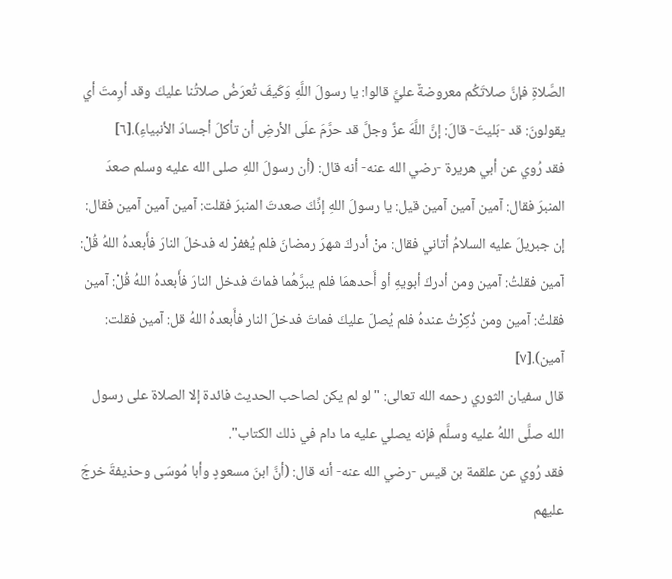الصَّلاةِ فإنَّ صلاتَكُم معروضةٌ عليَّ قالوا: يا رسولَ اللَّهِ وَكَيفَ تُعرَضُ صلاتُنا عليكَ وقد أرِمتَ أي يقولونَ: قد -بَليتَ- قالَ: إنَّ اللَّهَ عزَّ وجلَّ قد حرَّمَ علَى الأرضِ أن تأكلَ أجسادَ الأنبياءِ).[٦]
فقد رُوي عن أبي هريرة -رضي الله عنه- أنه قال: (أن رسولَ اللهِ صلى الله عليه وسلم صعدَ المنبرَ فقال: آمين آمين آمين قيل: يا رسولَ اللهِ إنِّكَ صعدتَ المنبرَ فقلت: آمين آمين آمين فقال: إن جبريلَ عليه السلامُ أتاني فقال: منْ أدركَ شهرَ رمضانَ فلم يُغفرْ له فدخلَ النارَ فأَبعدهُ اللهُ قُلْ: آمين فقلتُ: آمين ومن أدركَ أبويهِ أو أَحدهمَا فلم يبرَّهُما فماتَ فدخل النارَ فأَبعدهُ اللهُ قُلْ: آمين فقلتُ: آمين ومن ذُكِرْتُ عندهُ فلم يُصلّ عليكَ فماتَ فدخلَ النار فأَبعدهُ اللهُ قل: آمين فقلت: آمين).[٧]
قال سفيان الثوري رحمه الله تعالى: "لو لم يكن لصاحب الحديث فائدة إلا الصلاة على رسول الله صلَّى اللهُ عليه وسلَّم فإنه يصلي عليه ما دام في ذلك الكتاب".
فقد رُوي عن علقمة بن قيس -رضي الله عنه- أنه قال: (أنَّ ابنَ مسعودٍ وأبا مُوسَى وحذيفةَ خرجَ عليهم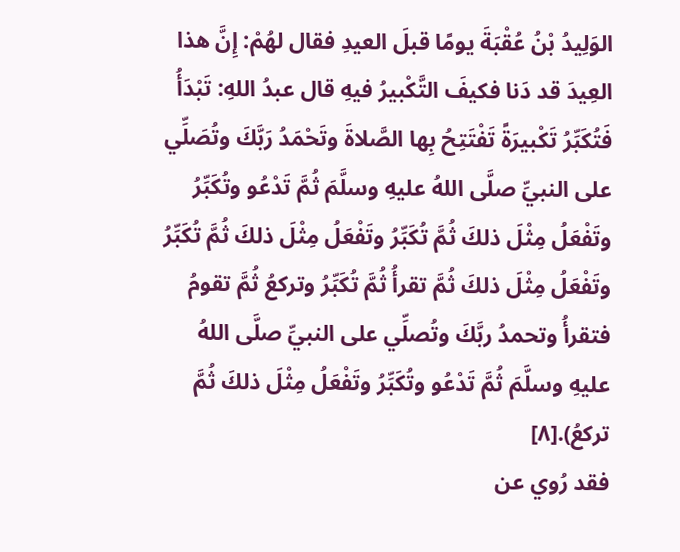الوَلِيدُ بْنُ عُقْبَةَ يومًا قبلَ العيدِ فقال لهُمْ: إِنَّ هذا العِيدَ قد دَنا فكيفَ التَّكْبيرُ فيهِ قال عبدُ اللهِ: تَبْدَأُ فَتُكَبِّرُ تَكْبيرَةً تَفْتَتِحُ بِها الصَّلاةَ وتَحْمَدُ رَبَّكَ وتُصَلِّي على النبيِّ صلَّى اللهُ عليهِ وسلَّمَ ثُمَّ تَدْعُو وتُكَبِّرُ وتَفْعَلُ مِثْلَ ذلكَ ثُمَّ تُكَبِّرُ وتَفْعَلُ مِثْلَ ذلكَ ثُمَّ تُكَبِّرُ وتَفْعَلُ مِثْلَ ذلكَ ثُمَّ تقرأُ ثُمَّ تُكَبِّرُ وتركعُ ثُمَّ تقومُ فتقرأُ وتحمدُ ربَّكَ وتُصلِّي على النبيِّ صلَّى اللهُ عليهِ وسلَّمَ ثُمَّ تَدْعُو وتُكَبِّرُ وتَفْعَلُ مِثْلَ ذلكَ ثُمَّ تركعُ).[٨]
فقد رُوي عن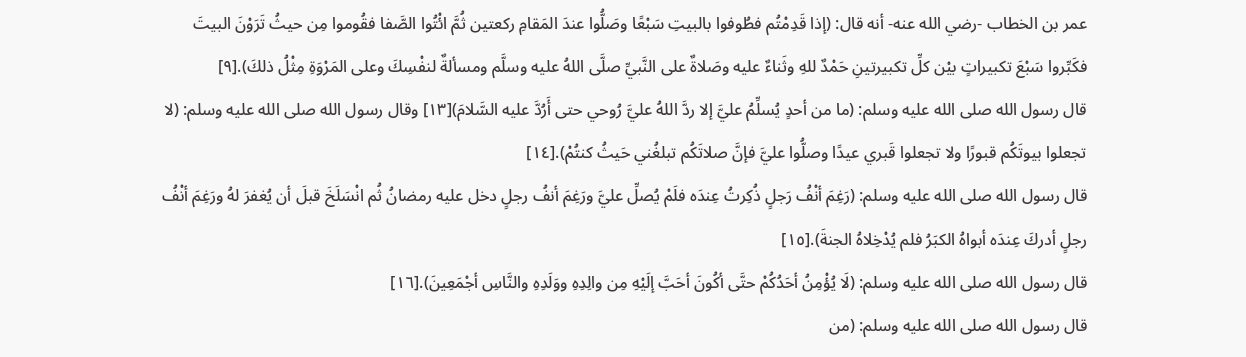عمر بن الخطاب -رضي الله عنه- أنه قال: (إذا قَدِمْتُم فطُوفوا بالبيتِ سَبْعًا وصَلُّوا عندَ المَقامِ ركعتين ثُمَّ ائْتُوا الصَّفا فقُوموا مِن حيثُ تَرَوْنَ البيتَ فكَبِّروا سَبْعَ تكبيراتٍ بيْن كلِّ تكبيرتينِ حَمْدٌ للهِ وثَناءٌ عليه وصَلاةٌ على النَّبيِّ صلَّى اللهُ عليه وسلَّم ومسألةٌ لنفْسِكَ وعلى المَرْوَةِ مِثْلُ ذلكَ).[٩]
قال رسول الله صلى الله عليه وسلم: (ما من أحدٍ يُسلِّمُ عليَّ إلا ردَّ اللهُ عليَّ رُوحي حتى أَرُدَّ عليه السَّلامَ)[١٣] وقال رسول الله صلى الله عليه وسلم: (لا تجعلوا بيوتَكُم قبورًا ولا تجعلوا قَبري عيدًا وصلُّوا عليَّ فإنَّ صلاتَكُم تبلغُني حَيثُ كنتُمْ).[١٤]
قال رسول الله صلى الله عليه وسلم: (رَغِمَ أنْفُ رَجلٍ ذُكِرتُ عِندَه فلَمْ يُصلِّ عليَّ ورَغِمَ أنفُ رجلٍ دخل عليه رمضانُ ثُم انْسَلَخَ قبلَ أن يُغفرَ لهُ ورَغِمَ أنْفُ رجلٍ أدركَ عِندَه أبواهُ الكبَرُ فلم يُدْخِلاهُ الجنةَ).[١٥]
قال رسول الله صلى الله عليه وسلم: (لَا يُؤْمِنُ أحَدُكُمْ حتَّى أكُونَ أحَبَّ إلَيْهِ مِن والِدِهِ ووَلَدِهِ والنَّاسِ أجْمَعِينَ).[١٦]
قال رسول الله صلى الله عليه وسلم: (من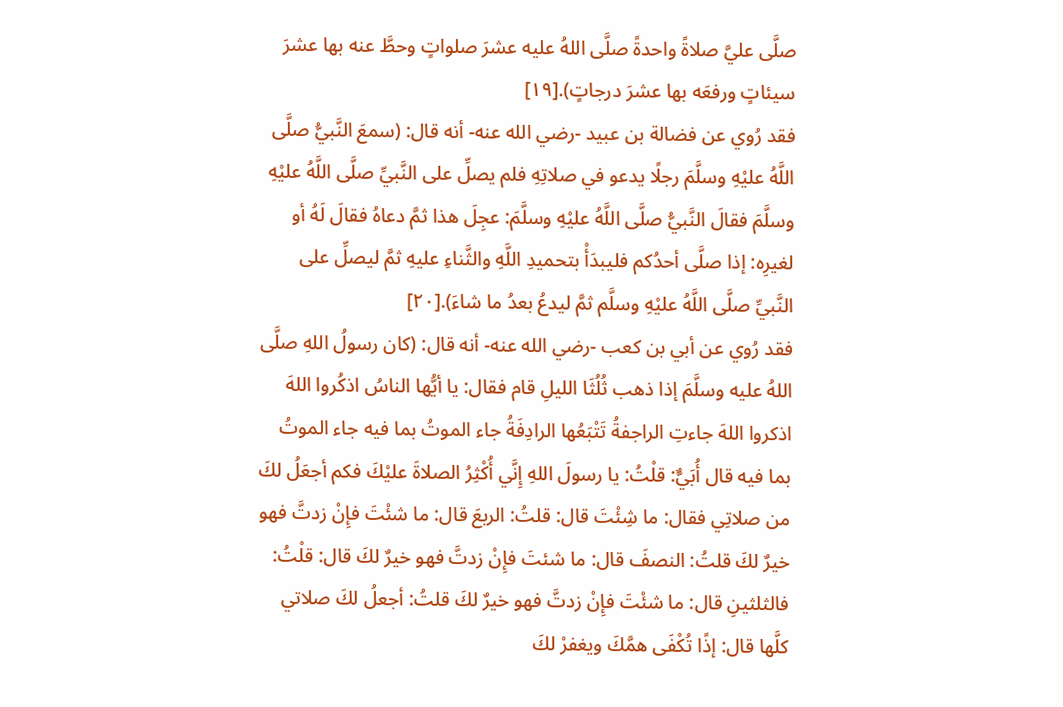صلَّى عليَّ صلاةً واحدةً صلَّى اللهُ عليه عشرَ صلواتٍ وحطَّ عنه بها عشرَ سيئاتٍ ورفعَه بها عشرَ درجاتٍ).[١٩]
فقد رُوي عن فضالة بن عبيد -رضي الله عنه- أنه قال: (سمعَ النَّبيُّ صلَّى اللَّهُ عليْهِ وسلَّمَ رجلًا يدعو في صلاتِهِ فلم يصلِّ على النَّبيِّ صلَّى اللَّهُ عليْهِ وسلَّمَ فقالَ النَّبيُّ صلَّى اللَّهُ عليْهِ وسلَّمَ: عجِلَ هذا ثمَّ دعاهُ فقالَ لَهُ أو لغيرِه: إذا صلَّى أحدُكم فليبدَأْ بتحميدِ اللَّهِ والثَّناءِ عليهِ ثمَّ ليصلِّ على النَّبيِّ صلَّى اللَّهُ عليْهِ وسلَّم ثمَّ ليدعُ بعدُ ما شاءَ).[٢٠]
فقد رُوي عن أبي بن كعب -رضي الله عنه- أنه قال: (كان رسولُ اللهِ صلَّى اللهُ عليه وسلَّمَ إذا ذهب ثُلُثَا الليلِ قام فقال: يا أيُّها الناسُ اذكُروا اللهَ اذكروا اللهَ جاءتِ الراجفةُ تَتْبَعُها الرادِفَةُ جاء الموتُ بما فيه جاء الموتُ بما فيه قال أُبَيٌّ: قلْتُ: يا رسولَ اللهِ إِنَّي أُكْثِرُ الصلاةَ عليْكَ فكم أجعَلُ لكَ من صلاتِي فقال: ما شِئْتَ قال: قلتُ: الربعَ قال: ما شئْتَ فإِنْ زدتَّ فهو خيرٌ لكَ قلتُ: النصفَ قال: ما شئتَ فإِنْ زدتَّ فهو خيرٌ لكَ قال: قلْتُ: فالثلثينِ قال: ما شئْتَ فإِنْ زدتَّ فهو خيرٌ لكَ قلتُ: أجعلُ لكَ صلاتي كلَّها قال: إذًا تُكْفَى همَّكَ ويغفرْ لكَ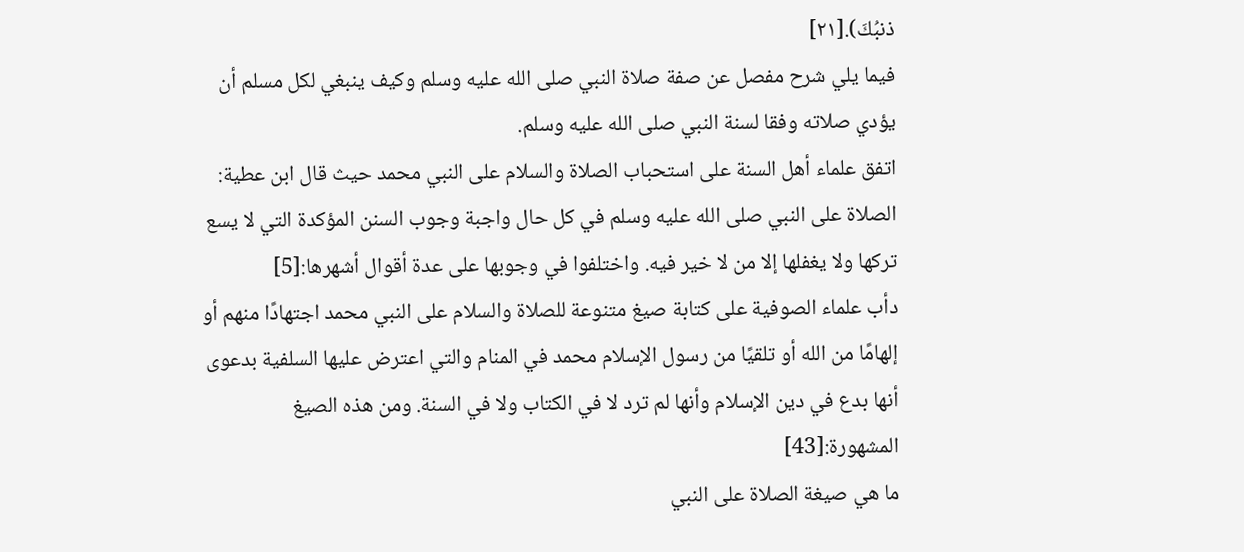ذنبُكَ).[٢١]
فيما يلي شرح مفصل عن صفة صلاة النبي صلى الله عليه وسلم وكيف ينبغي لكل مسلم أن يؤدي صلاته وفقا لسنة النبي صلى الله عليه وسلم.
اتفق علماء أهل السنة على استحباب الصلاة والسلام على النبي محمد حيث قال ابن عطية: الصلاة على النبي صلى الله عليه وسلم في كل حال واجبة وجوب السنن المؤكدة التي لا يسع تركها ولا يغفلها إلا من لا خير فيه. واختلفوا في وجوبها على عدة أقوال أشهرها:[5]
دأب علماء الصوفية على كتابة صيغ متنوعة للصلاة والسلام على النبي محمد اجتهادًا منهم أو إلهامًا من الله أو تلقيًا من رسول الإسلام محمد في المنام والتي اعترض عليها السلفية بدعوى أنها بدع في دين الإسلام وأنها لم ترد لا في الكتاب ولا في السنة. ومن هذه الصيغ المشهورة:[43]
ما هي صيغة الصلاة على النبي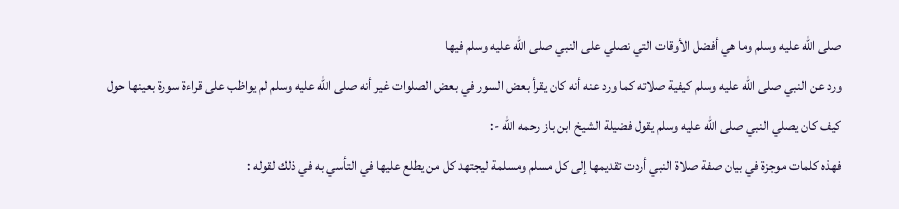صلى الله عليه وسلم وما هي أفضل الأوقات التي نصلي على النبي صلى الله عليه وسلم فيها
ورد عن النبي صلى الله عليه وسلم كيفية صلاته كما ورد عنه أنه كان يقرأ بعض السور في بعض الصلوات غير أنه صلى الله عليه وسلم لم يواظب على قراءة سورة بعينها حول كيف كان يصلي النبي صلى الله عليه وسلم يقول فضيلة الشيخ ابن باز رحمه الله -:
فهذه كلمات موجزة في بيان صفة صلاة النبي أردت تقديمها إلى كل مسلم ومسلمة ليجتهد كل من يطلع عليها في التأسي به في ذلك لقوله :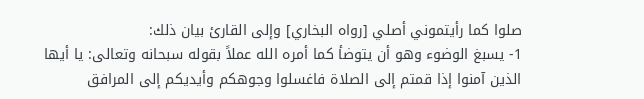صلوا كما رأيتموني أصلي [رواه البخاري] وإلى القارئ بيان ذلك:
1- يسبغ الوضوء وهو أن يتوضأ كما أمره الله عملاً بقوله سبحانه وتعالى: يا أيها الذين آمنوا إذا قمتم إلى الصلاة فاغسلوا وجوهكم وأيديكم إلى المرافق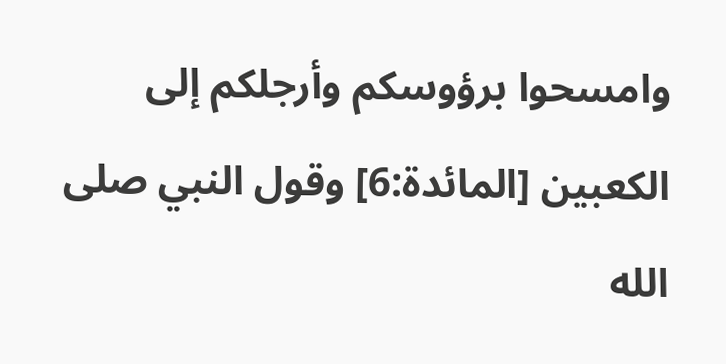وامسحوا برؤوسكم وأرجلكم إلى الكعبين [المائدة:6] وقول النبي صلى الله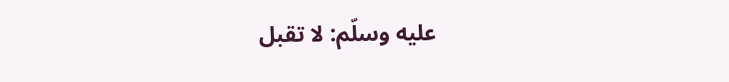عليه وسلّم: لا تقبل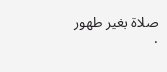صلاة بغير طهور .